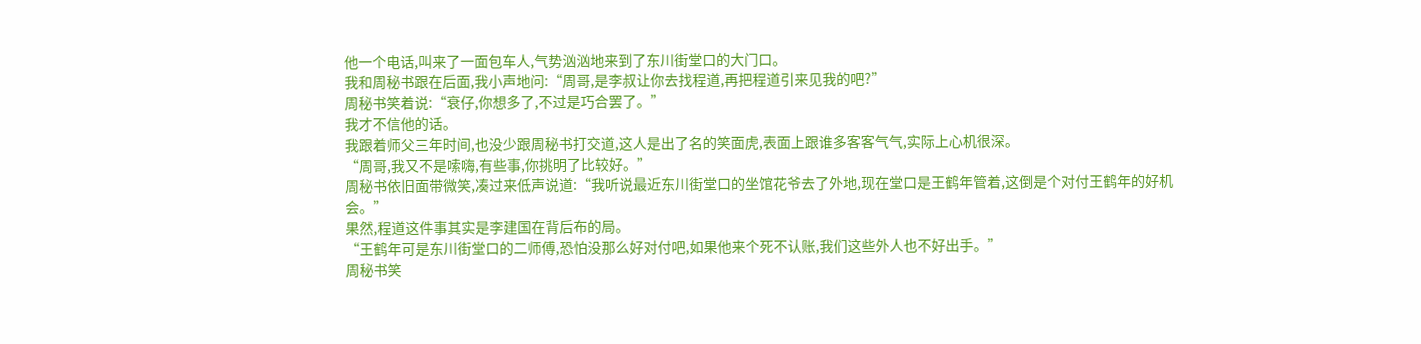他一个电话,叫来了一面包车人,气势汹汹地来到了东川街堂口的大门口。
我和周秘书跟在后面,我小声地问:“周哥,是李叔让你去找程道,再把程道引来见我的吧?”
周秘书笑着说:“衰仔,你想多了,不过是巧合罢了。”
我才不信他的话。
我跟着师父三年时间,也没少跟周秘书打交道,这人是出了名的笑面虎,表面上跟谁多客客气气,实际上心机很深。
“周哥,我又不是嗦嗨,有些事,你挑明了比较好。”
周秘书依旧面带微笑,凑过来低声说道:“我听说最近东川街堂口的坐馆花爷去了外地,现在堂口是王鹤年管着,这倒是个对付王鹤年的好机会。”
果然,程道这件事其实是李建国在背后布的局。
“王鹤年可是东川街堂口的二师傅,恐怕没那么好对付吧,如果他来个死不认账,我们这些外人也不好出手。”
周秘书笑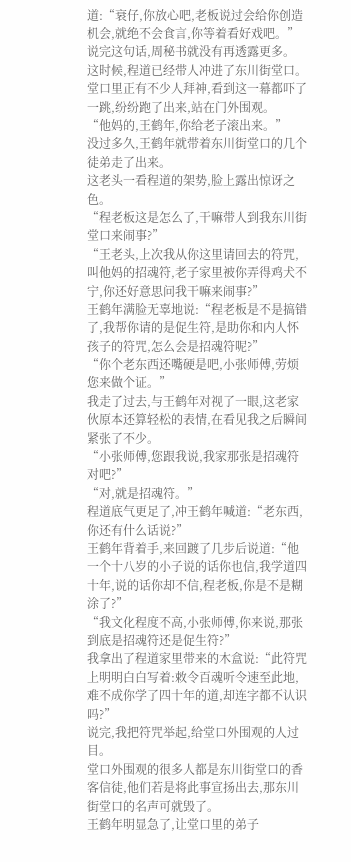道:“衰仔,你放心吧,老板说过会给你创造机会,就绝不会食言,你等着看好戏吧。”
说完这句话,周秘书就没有再透露更多。
这时候,程道已经带人冲进了东川街堂口。
堂口里正有不少人拜神,看到这一幕都吓了一跳,纷纷跑了出来,站在门外围观。
“他妈的,王鹤年,你给老子滚出来。”
没过多久,王鹤年就带着东川街堂口的几个徒弟走了出来。
这老头一看程道的架势,脸上露出惊讶之色。
“程老板这是怎么了,干嘛带人到我东川街堂口来闹事?”
“王老头,上次我从你这里请回去的符咒,叫他妈的招魂符,老子家里被你弄得鸡犬不宁,你还好意思问我干嘛来闹事?”
王鹤年满脸无辜地说:“程老板是不是搞错了,我帮你请的是促生符,是助你和内人怀孩子的符咒,怎么会是招魂符呢?”
“你个老东西还嘴硬是吧,小张师傅,劳烦您来做个证。”
我走了过去,与王鹤年对视了一眼,这老家伙原本还算轻松的表情,在看见我之后瞬间紧张了不少。
“小张师傅,您跟我说,我家那张是招魂符对吧?”
“对,就是招魂符。”
程道底气更足了,冲王鹤年喊道:“老东西,你还有什么话说?”
王鹤年背着手,来回踱了几步后说道:“他一个十八岁的小子说的话你也信,我学道四十年,说的话你却不信,程老板,你是不是糊涂了?”
“我文化程度不高,小张师傅,你来说,那张到底是招魂符还是促生符?”
我拿出了程道家里带来的木盒说:“此符咒上明明白白写着:敕令百魂听令速至此地,难不成你学了四十年的道,却连字都不认识吗?”
说完,我把符咒举起,给堂口外围观的人过目。
堂口外围观的很多人都是东川街堂口的香客信徒,他们若是将此事宣扬出去,那东川街堂口的名声可就毁了。
王鹤年明显急了,让堂口里的弟子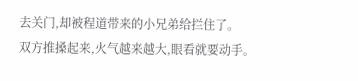去关门,却被程道带来的小兄弟给拦住了。
双方推搡起来,火气越来越大,眼看就要动手。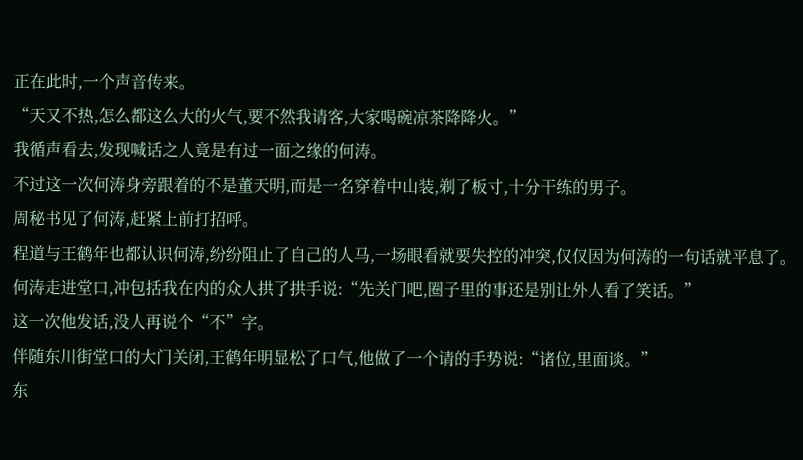正在此时,一个声音传来。
“天又不热,怎么都这么大的火气,要不然我请客,大家喝碗凉茶降降火。”
我循声看去,发现喊话之人竟是有过一面之缘的何涛。
不过这一次何涛身旁跟着的不是董天明,而是一名穿着中山装,剃了板寸,十分干练的男子。
周秘书见了何涛,赶紧上前打招呼。
程道与王鹤年也都认识何涛,纷纷阻止了自己的人马,一场眼看就要失控的冲突,仅仅因为何涛的一句话就平息了。
何涛走进堂口,冲包括我在内的众人拱了拱手说:“先关门吧,圈子里的事还是别让外人看了笑话。”
这一次他发话,没人再说个“不”字。
伴随东川街堂口的大门关闭,王鹤年明显松了口气,他做了一个请的手势说:“诸位,里面谈。”
东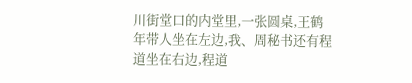川街堂口的内堂里,一张圆桌,王鹤年带人坐在左边,我、周秘书还有程道坐在右边,程道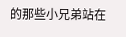的那些小兄弟站在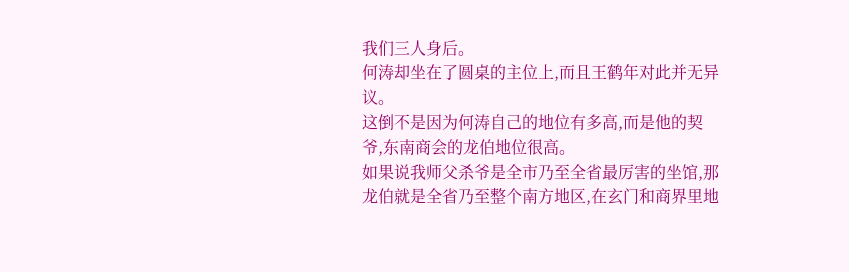我们三人身后。
何涛却坐在了圆桌的主位上,而且王鹤年对此并无异议。
这倒不是因为何涛自己的地位有多高,而是他的契爷,东南商会的龙伯地位很高。
如果说我师父杀爷是全市乃至全省最厉害的坐馆,那龙伯就是全省乃至整个南方地区,在玄门和商界里地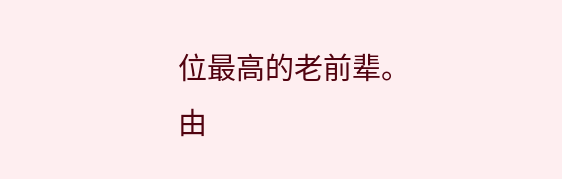位最高的老前辈。
由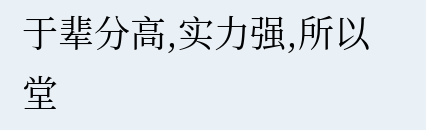于辈分高,实力强,所以堂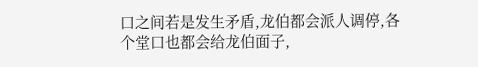口之间若是发生矛盾,龙伯都会派人调停,各个堂口也都会给龙伯面子,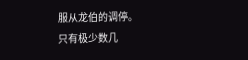服从龙伯的调停。
只有极少数几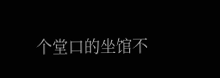个堂口的坐馆不